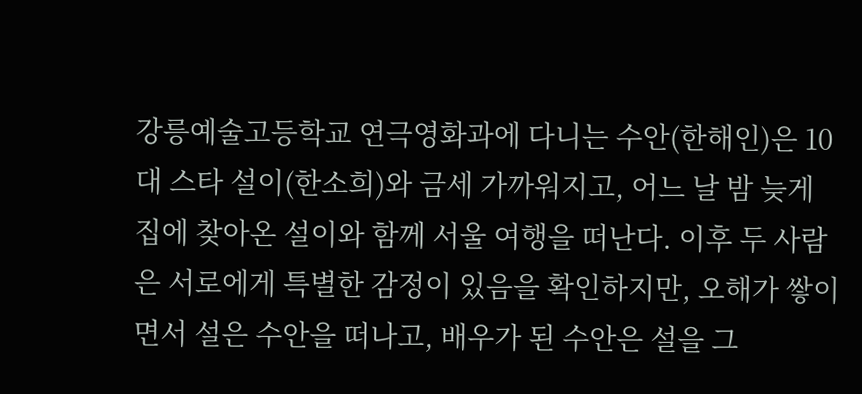강릉예술고등학교 연극영화과에 다니는 수안(한해인)은 10대 스타 설이(한소희)와 금세 가까워지고, 어느 날 밤 늦게 집에 찾아온 설이와 함께 서울 여행을 떠난다. 이후 두 사람은 서로에게 특별한 감정이 있음을 확인하지만, 오해가 쌓이면서 설은 수안을 떠나고, 배우가 된 수안은 설을 그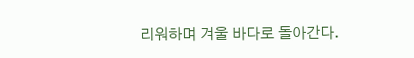리워하며 겨울 바다로 돌아간다.